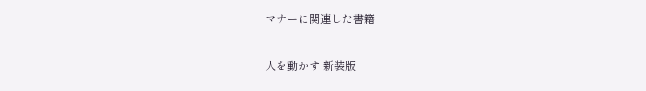マナーに関連した書籍

人を動かす 新装版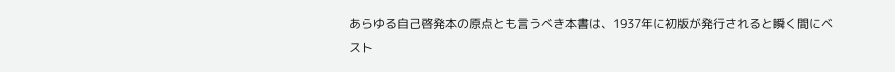あらゆる自己啓発本の原点とも言うべき本書は、1937年に初版が発行されると瞬く間にベスト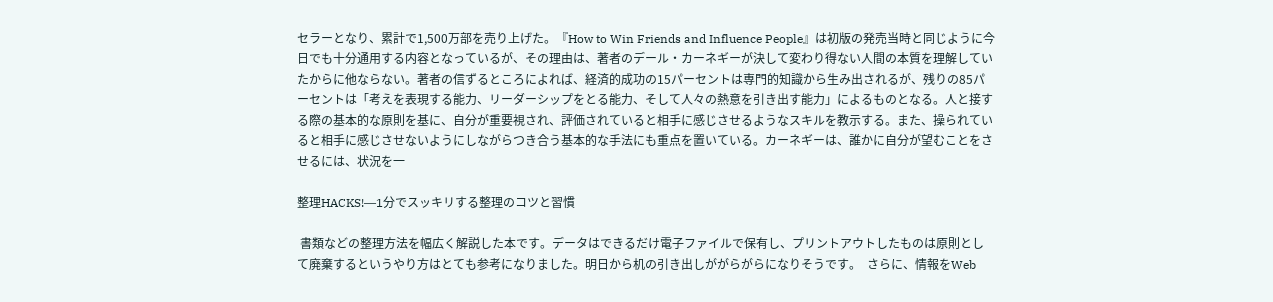セラーとなり、累計で1,500万部を売り上げた。『How to Win Friends and Influence People』は初版の発売当時と同じように今日でも十分通用する内容となっているが、その理由は、著者のデール・カーネギーが決して変わり得ない人間の本質を理解していたからに他ならない。著者の信ずるところによれば、経済的成功の15パーセントは専門的知識から生み出されるが、残りの85パーセントは「考えを表現する能力、リーダーシップをとる能力、そして人々の熱意を引き出す能力」によるものとなる。人と接する際の基本的な原則を基に、自分が重要視され、評価されていると相手に感じさせるようなスキルを教示する。また、操られていると相手に感じさせないようにしながらつき合う基本的な手法にも重点を置いている。カーネギーは、誰かに自分が望むことをさせるには、状況を一

整理HACKS!―1分でスッキリする整理のコツと習慣

 書類などの整理方法を幅広く解説した本です。データはできるだけ電子ファイルで保有し、プリントアウトしたものは原則として廃棄するというやり方はとても参考になりました。明日から机の引き出しががらがらになりそうです。  さらに、情報をWeb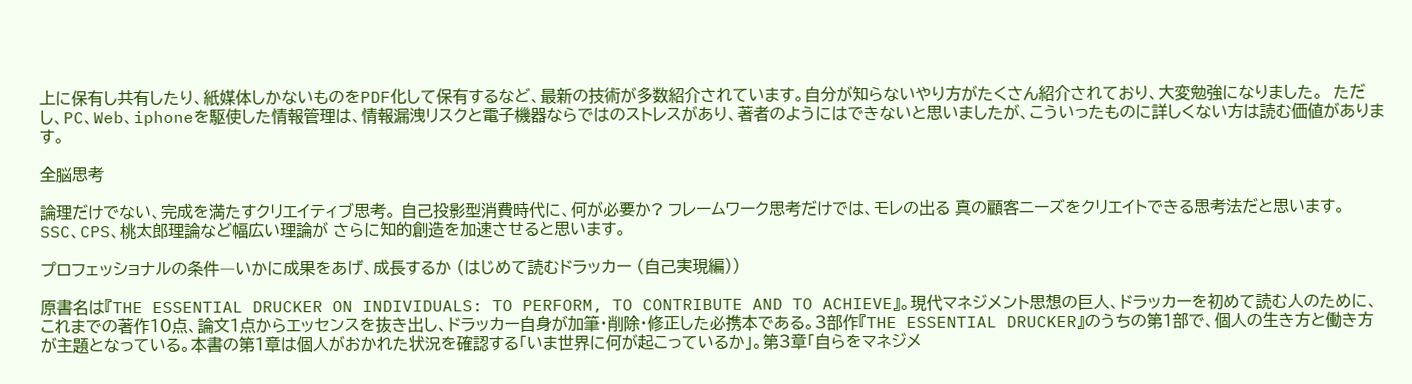上に保有し共有したり、紙媒体しかないものをPDF化して保有するなど、最新の技術が多数紹介されています。自分が知らないやり方がたくさん紹介されており、大変勉強になりました。  ただし、PC、Web、iphoneを駆使した情報管理は、情報漏洩リスクと電子機器ならではのストレスがあり、著者のようにはできないと思いましたが、こういったものに詳しくない方は読む価値があります。

全脳思考

論理だけでない、完成を満たすクリエイティブ思考。 自己投影型消費時代に、何が必要か? フレームワーク思考だけでは、モレの出る 真の顧客ニーズをクリエイトできる思考法だと思います。 SSC、CPS、桃太郎理論など幅広い理論が さらに知的創造を加速させると思います。

プロフェッショナルの条件―いかに成果をあげ、成長するか (はじめて読むドラッカー (自己実現編))

原書名は『THE ESSENTIAL DRUCKER ON INDIVIDUALS: TO PERFORM, TO CONTRIBUTE AND TO ACHIEVE』。現代マネジメント思想の巨人、ドラッカーを初めて読む人のために、これまでの著作10点、論文1点からエッセンスを抜き出し、ドラッカー自身が加筆・削除・修正した必携本である。3部作『THE ESSENTIAL DRUCKER』のうちの第1部で、個人の生き方と働き方が主題となっている。本書の第1章は個人がおかれた状況を確認する「いま世界に何が起こっているか」。第3章「自らをマネジメ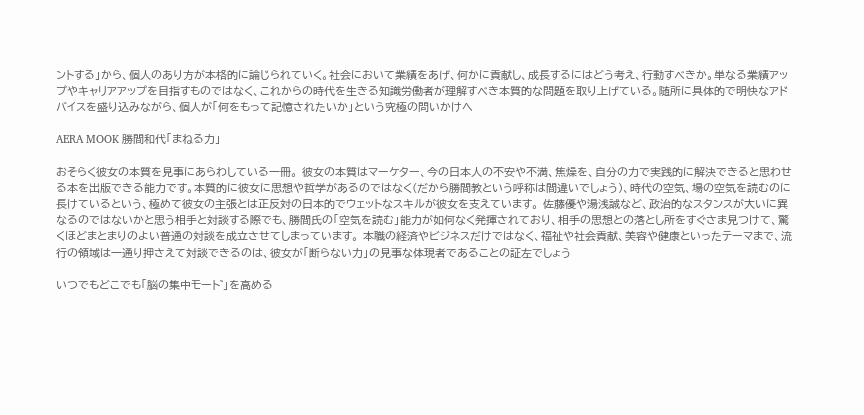ントする」から、個人のあり方が本格的に論じられていく。社会において業績をあげ、何かに貢献し、成長するにはどう考え、行動すべきか。単なる業績アップやキャリアアップを目指すものではなく、これからの時代を生きる知識労働者が理解すべき本質的な問題を取り上げている。随所に具体的で明快なアドバイスを盛り込みながら、個人が「何をもって記憶されたいか」という究極の問いかけへ

AERA MOOK 勝間和代「まねる力」

おそらく彼女の本質を見事にあらわしている一冊。 彼女の本質はマーケター、今の日本人の不安や不満、焦燥を、自分の力で実践的に解決できると思わせる本を出版できる能力です。本質的に彼女に思想や哲学があるのではなく(だから勝間教という呼称は間違いでしょう)、時代の空気、場の空気を読むのに長けているという、極めて彼女の主張とは正反対の日本的でウェットなスキルが彼女を支えています。 佐藤優や湯浅誠など、政治的なスタンスが大いに異なるのではないかと思う相手と対談する際でも、勝間氏の「空気を読む」能力が如何なく発揮されており、相手の思想との落とし所をすぐさま見つけて、驚くほどまとまりのよい普通の対談を成立させてしまっています。 本職の経済やビジネスだけではなく、福祉や社会貢献、美容や健康といったテーマまで、流行の領域は一通り押さえて対談できるのは、彼女が「断らない力」の見事な体現者であることの証左でしょう

いつでもどこでも「脳の集中モート゛」を高める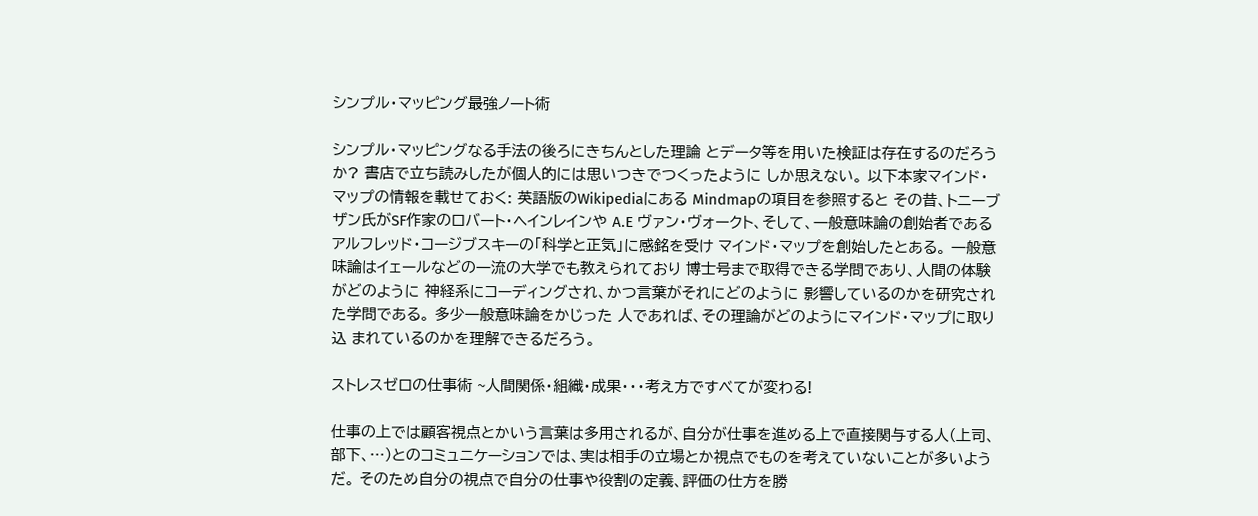シンプル・マッピング最強ノート術

シンプル・マッピングなる手法の後ろにきちんとした理論 とデータ等を用いた検証は存在するのだろうか? 書店で立ち読みしたが個人的には思いつきでつくったように しか思えない。 以下本家マインド・マップの情報を載せておく: 英語版のWikipediaにある Mindmapの項目を参照すると その昔、トニーブザン氏がSF作家のロバート・ヘインレインや A.E ヴァン・ヴォークト、そして、一般意味論の創始者である アルフレッド・コージブスキーの「科学と正気」に感銘を受け マインド・マップを創始したとある。 一般意味論はイェールなどの一流の大学でも教えられており 博士号まで取得できる学問であり、人間の体験がどのように 神経系にコーディングされ、かつ言葉がそれにどのように 影響しているのかを研究された学問である。 多少一般意味論をかじった 人であれば、その理論がどのようにマインド・マップに取り込 まれているのかを理解できるだろう。

ストレスゼロの仕事術 ~人間関係・組織・成果・・・考え方ですべてが変わる!

仕事の上では顧客視点とかいう言葉は多用されるが、自分が仕事を進める上で直接関与する人(上司、部下、…)とのコミュニケーションでは、実は相手の立場とか視点でものを考えていないことが多いようだ。 そのため自分の視点で自分の仕事や役割の定義、評価の仕方を勝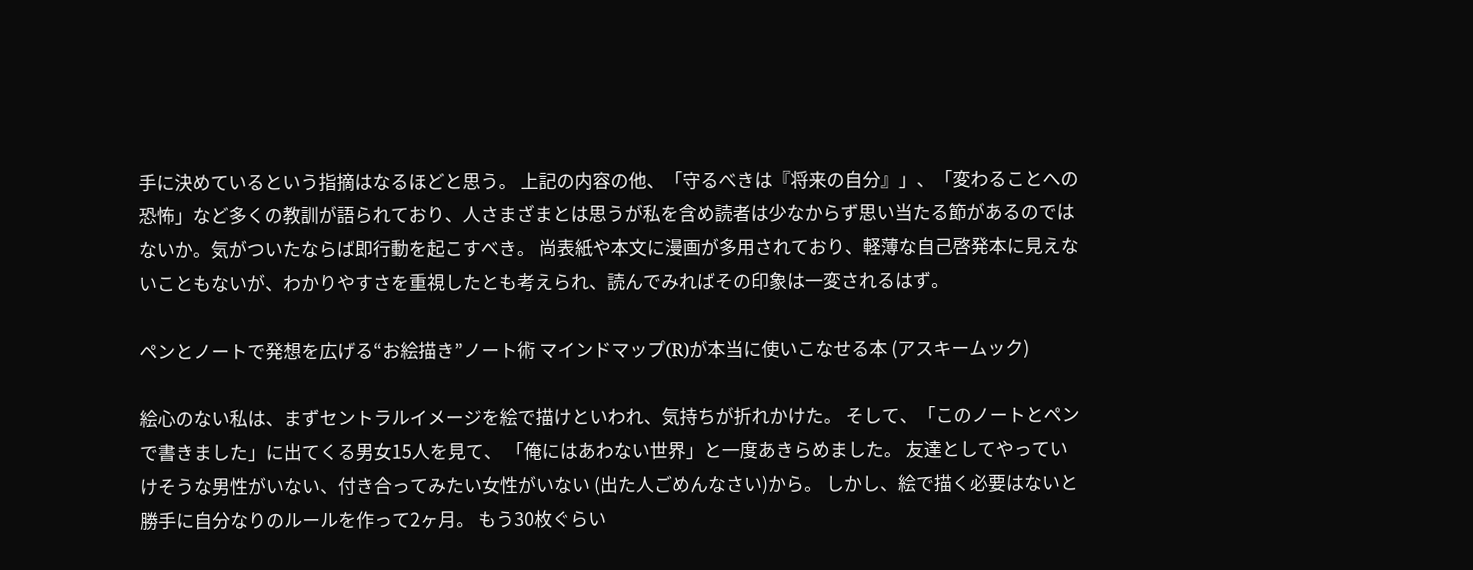手に決めているという指摘はなるほどと思う。 上記の内容の他、「守るべきは『将来の自分』」、「変わることへの恐怖」など多くの教訓が語られており、人さまざまとは思うが私を含め読者は少なからず思い当たる節があるのではないか。気がついたならば即行動を起こすべき。 尚表紙や本文に漫画が多用されており、軽薄な自己啓発本に見えないこともないが、わかりやすさを重視したとも考えられ、読んでみればその印象は一変されるはず。

ペンとノートで発想を広げる“お絵描き”ノート術 マインドマップ(R)が本当に使いこなせる本 (アスキームック)

絵心のない私は、まずセントラルイメージを絵で描けといわれ、気持ちが折れかけた。 そして、「このノートとペンで書きました」に出てくる男女15人を見て、 「俺にはあわない世界」と一度あきらめました。 友達としてやっていけそうな男性がいない、付き合ってみたい女性がいない (出た人ごめんなさい)から。 しかし、絵で描く必要はないと勝手に自分なりのルールを作って2ヶ月。 もう30枚ぐらい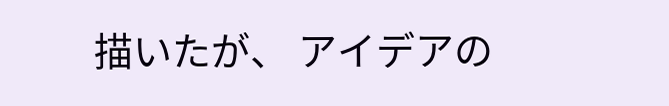描いたが、 アイデアの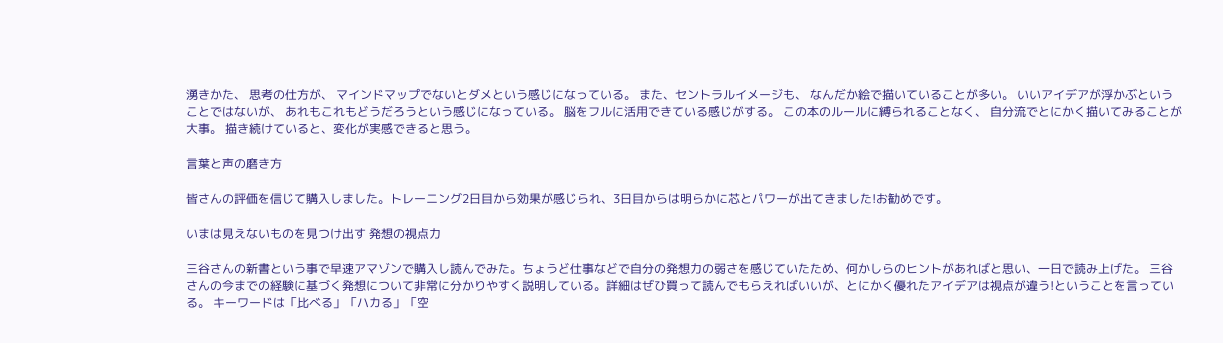湧きかた、 思考の仕方が、 マインドマップでないとダメという感じになっている。 また、セントラルイメージも、 なんだか絵で描いていることが多い。 いいアイデアが浮かぶということではないが、 あれもこれもどうだろうという感じになっている。 脳をフルに活用できている感じがする。 この本のルールに縛られることなく、 自分流でとにかく描いてみることが大事。 描き続けていると、変化が実感できると思う。

言葉と声の磨き方

皆さんの評価を信じて購入しました。トレーニング2日目から効果が感じられ、3日目からは明らかに芯とパワーが出てきました!お勧めです。

いまは見えないものを見つけ出す 発想の視点力

三谷さんの新書という事で早速アマゾンで購入し読んでみた。ちょうど仕事などで自分の発想力の弱さを感じていたため、何かしらのヒントがあればと思い、一日で読み上げた。 三谷さんの今までの経験に基づく発想について非常に分かりやすく説明している。詳細はぜひ買って読んでもらえればいいが、とにかく優れたアイデアは視点が違う!ということを言っている。 キーワードは「比べる」「ハカる」「空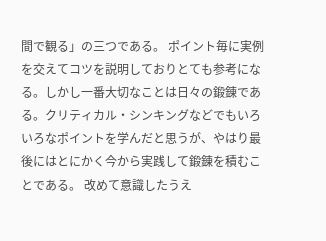間で観る」の三つである。 ポイント毎に実例を交えてコツを説明しておりとても参考になる。しかし一番大切なことは日々の鍛錬である。クリティカル・シンキングなどでもいろいろなポイントを学んだと思うが、やはり最後にはとにかく今から実践して鍛錬を積むことである。 改めて意識したうえ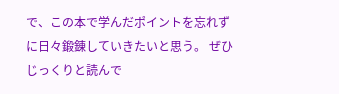で、この本で学んだポイントを忘れずに日々鍛錬していきたいと思う。 ぜひじっくりと読んで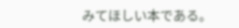みてほしい本である。